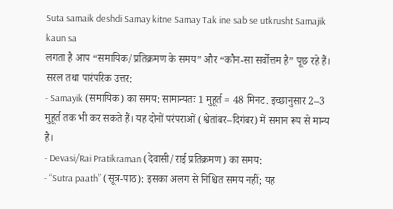Suta samaik deshdi Samay kitne Samay Tak ine sab se utkrusht Samajik kaun sa
लगता है आप “समायिक/प्रतिक्रमण के समय” और “कौन‑सा सर्वोत्तम है” पूछ रहे हैं। सरल तथा पारंपरिक उत्तर:
- Samayik (समायिक) का समय: सामान्यतः 1 मुहूर्त = 48 मिनट. इच्छानुसार 2–3 मुहूर्त तक भी कर सकते हैं। यह दोनों परंपराओं (श्वेतांबर–दिगंबर) में समान रूप से मान्य है।
- Devasi/Rai Pratikraman (देवासी/राई प्रतिक्रमण) का समय:
- “Sutra paath” (सूत्र‑पाठ): इसका अलग से निश्चित समय नहीं; यह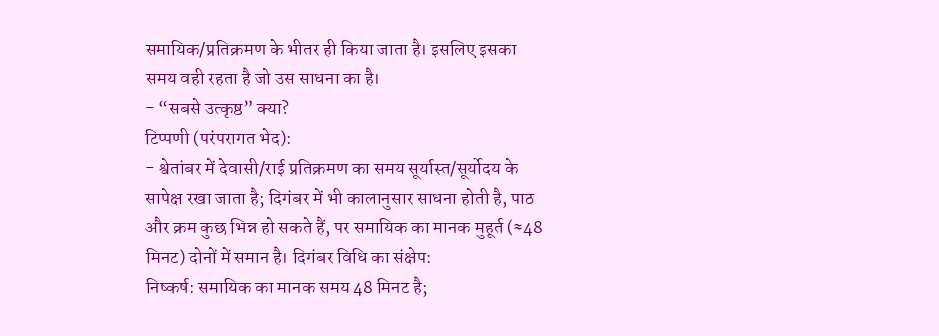समायिक/प्रतिक्रमण के भीतर ही किया जाता है। इसलिए इसका समय वही रहता है जो उस साधना का है।
- “सबसे उत्कृष्ठ” क्या?
टिप्पणी (परंपरागत भेद):
- श्वेतांबर में देवासी/राई प्रतिक्रमण का समय सूर्यास्त/सूर्योदय के सापेक्ष रखा जाता है; दिगंबर में भी कालानुसार साधना होती है, पाठ और क्रम कुछ भिन्न हो सकते हैं, पर समायिक का मानक मुहूर्त (≈48 मिनट) दोनों में समान है। दिगंबर विधि का संक्षेप:
निष्कर्ष: समायिक का मानक समय 48 मिनट है;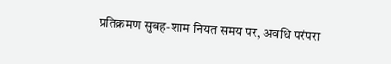प्रतिक्रमण सुबह‑शाम नियत समय पर, अवधि परंपरा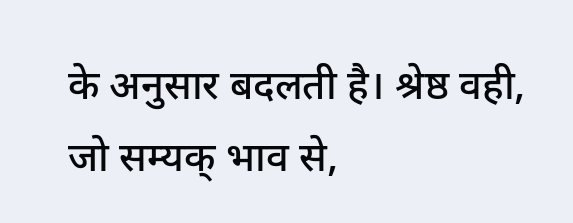के अनुसार बदलती है। श्रेष्ठ वही, जो सम्यक् भाव से,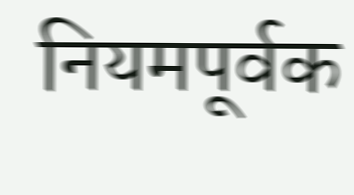नियमपूर्वक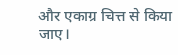और एकाग्र चित्त से किया जाए।